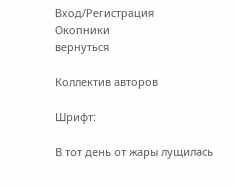Вход/Регистрация
Окопники
вернуться

Коллектив авторов

Шрифт:

В тот день от жары лущилась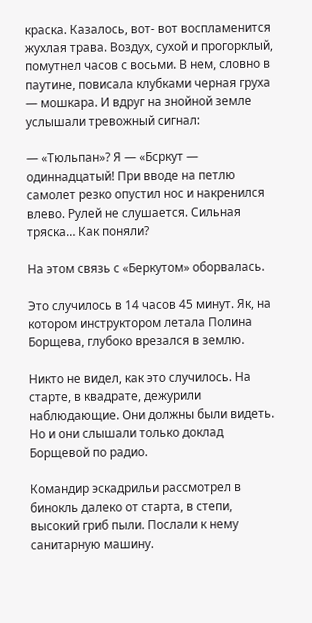краска. Казалось, вот- вот воспламенится жухлая трава. Воздух, сухой и прогорклый, помутнел часов с восьми. В нем, словно в паутине, повисала клубками черная груха — мошкара. И вдруг на знойной земле услышали тревожный сигнал:

— «Тюльпан»? Я — «Бсркут — одиннадцатый! При вводе на петлю самолет резко опустил нос и накренился влево. Рулей не слушается. Сильная тряска… Как поняли?

На этом связь с «Беркутом» оборвалась.

Это случилось в 14 часов 45 минут. Як, на котором инструктором летала Полина Борщева, глубоко врезался в землю.

Никто не видел, как это случилось. На старте, в квадрате, дежурили наблюдающие. Они должны были видеть. Но и они слышали только доклад Борщевой по радио.

Командир эскадрильи рассмотрел в бинокль далеко от старта, в степи, высокий гриб пыли. Послали к нему санитарную машину.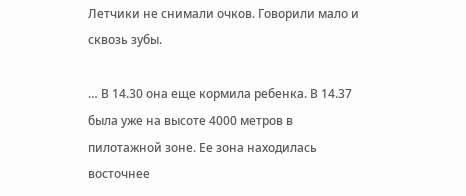Летчики не снимали очков. Говорили мало и сквозь зубы.

… В 14.30 она еще кормила ребенка. В 14.37 была уже на высоте 4000 метров в пилотажной зоне. Ее зона находилась восточнее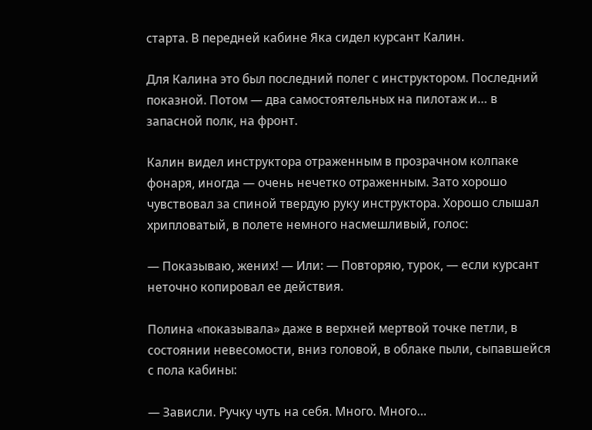старта. В передней кабине Яка сидел курсант Калин.

Для Калина это был последний полег с инструктором. Последний показной. Потом — два самостоятельных на пилотаж и… в запасной полк, на фронт.

Калин видел инструктора отраженным в прозрачном колпаке фонаря, иногда — очень нечетко отраженным. Зато хорошо чувствовал за спиной твердую руку инструктора. Хорошо слышал хрипловатый, в полете немного насмешливый, голос:

— Показываю, жених! — Или: — Повторяю, турок, — если курсант неточно копировал ее действия.

Полина «показывала» даже в верхней мертвой точке петли, в состоянии невесомости, вниз головой, в облаке пыли, сыпавшейся с пола кабины:

— Зависли. Ручку чуть на себя. Много. Много…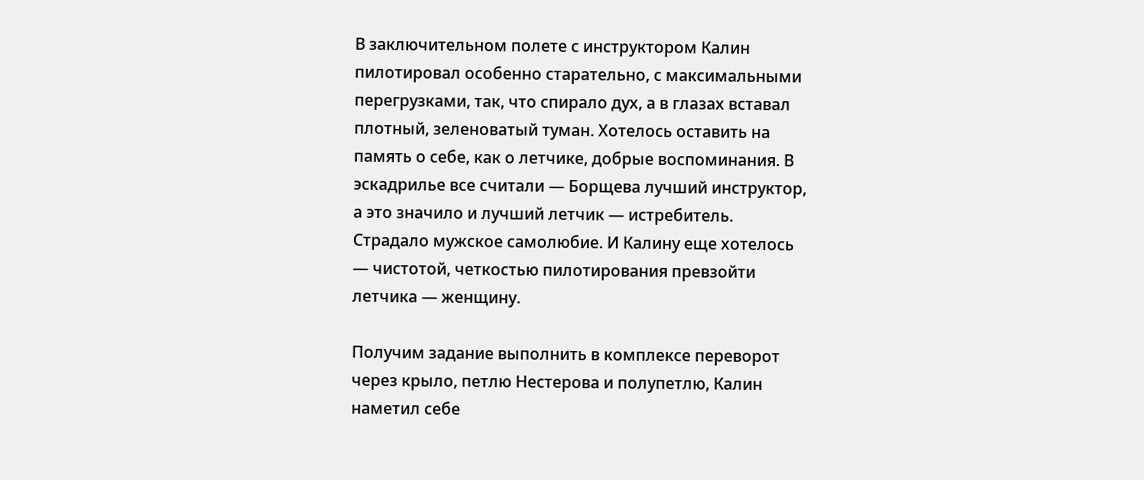В заключительном полете с инструктором Калин пилотировал особенно старательно, с максимальными перегрузками, так, что спирало дух, а в глазах вставал плотный, зеленоватый туман. Хотелось оставить на память о себе, как о летчике, добрые воспоминания. В эскадрилье все считали — Борщева лучший инструктор, а это значило и лучший летчик — истребитель. Страдало мужское самолюбие. И Калину еще хотелось — чистотой, четкостью пилотирования превзойти летчика — женщину.

Получим задание выполнить в комплексе переворот через крыло, петлю Нестерова и полупетлю, Калин наметил себе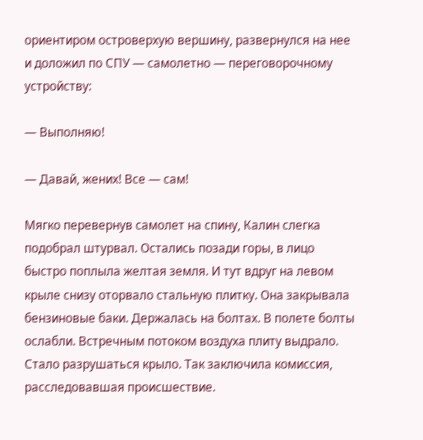ориентиром островерхую вершину, развернулся на нее и доложил по СПУ — самолетно — переговорочному устройству:

— Выполняю!

— Давай, жених! Все — сам!

Мягко перевернув самолет на спину, Калин слегка подобрал штурвал. Остались позади горы, в лицо быстро поплыла желтая земля. И тут вдруг на левом крыле снизу оторвало стальную плитку. Она закрывала бензиновые баки. Держалась на болтах. В полете болты ослабли. Встречным потоком воздуха плиту выдрало. Стало разрушаться крыло. Так заключила комиссия, расследовавшая происшествие.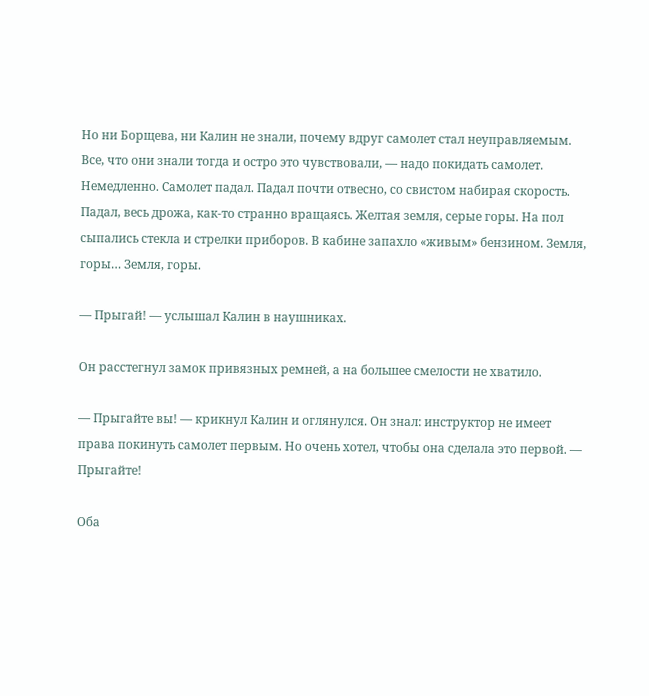Но ни Борщева, ни Калин не знали, почему вдруг самолет стал неуправляемым. Все, что они знали тогда и остро это чувствовали, — надо покидать самолет. Немедленно. Самолет падал. Падал почти отвесно, со свистом набирая скорость. Падал, весь дрожа, как-то странно вращаясь. Желтая земля, серые горы. На пол сыпались стекла и стрелки приборов. В кабине запахло «живым» бензином. Земля, горы… Земля, горы.

— Прыгай! — услышал Калин в наушниках.

Он расстегнул замок привязных ремней, а на большее смелости не хватило.

— Прыгайте вы! — крикнул Калин и оглянулся. Он знал: инструктор не имеет права покинуть самолет первым. Но очень хотел, чтобы она сделала это первой. — Прыгайте!

Оба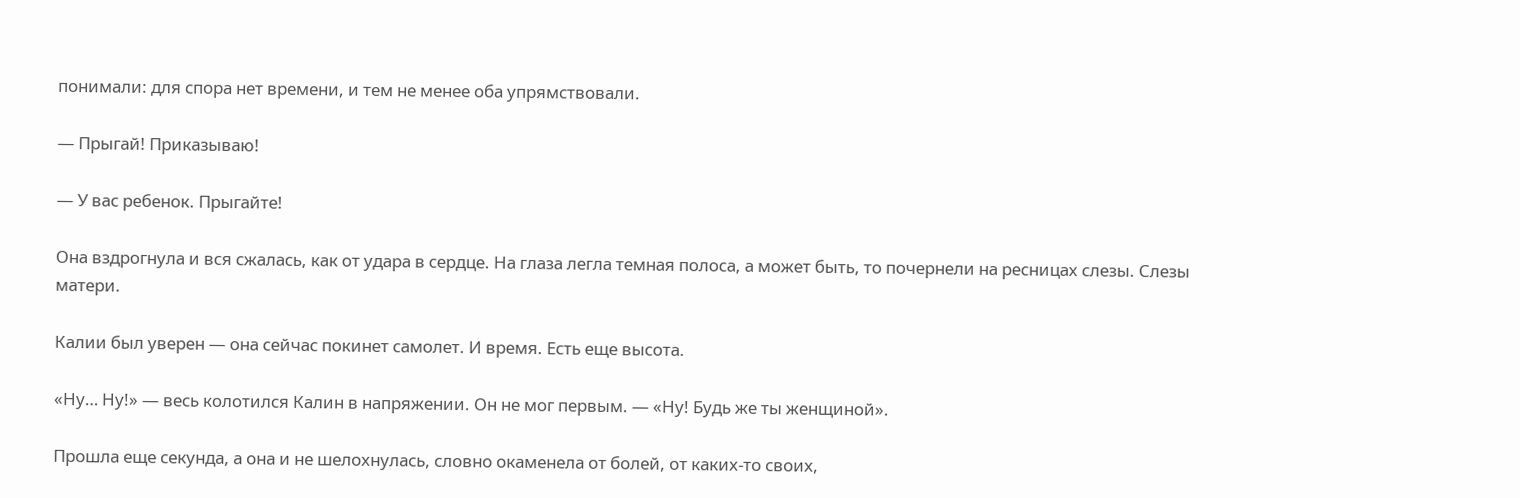понимали: для спора нет времени, и тем не менее оба упрямствовали.

— Прыгай! Приказываю!

— У вас ребенок. Прыгайте!

Она вздрогнула и вся сжалась, как от удара в сердце. На глаза легла темная полоса, а может быть, то почернели на ресницах слезы. Слезы матери.

Калии был уверен — она сейчас покинет самолет. И время. Есть еще высота.

«Ну… Ну!» — весь колотился Калин в напряжении. Он не мог первым. — «Ну! Будь же ты женщиной».

Прошла еще секунда, а она и не шелохнулась, словно окаменела от болей, от каких-то своих,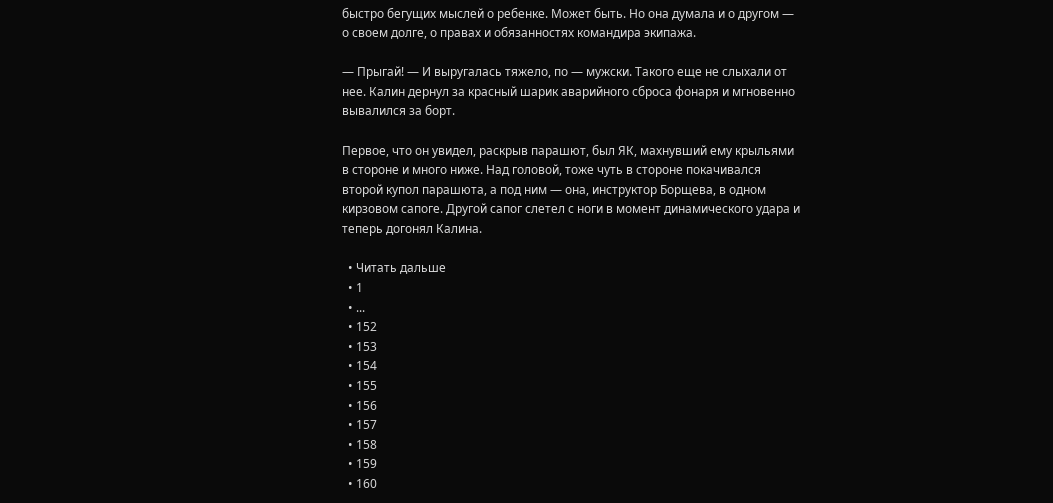быстро бегущих мыслей о ребенке. Может быть. Но она думала и о другом — о своем долге, о правах и обязанностях командира экипажа.

— Прыгай! — И выругалась тяжело, по — мужски. Такого еще не слыхали от нее. Калин дернул за красный шарик аварийного сброса фонаря и мгновенно вывалился за борт.

Первое, что он увидел, раскрыв парашют, был ЯК, махнувший ему крыльями в стороне и много ниже. Над головой, тоже чуть в стороне покачивался второй купол парашюта, а под ним — она, инструктор Борщева, в одном кирзовом сапоге. Другой сапог слетел с ноги в момент динамического удара и теперь догонял Калина.

  • Читать дальше
  • 1
  • ...
  • 152
  • 153
  • 154
  • 155
  • 156
  • 157
  • 158
  • 159
  • 160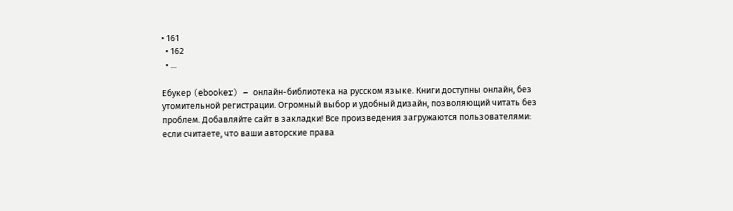• 161
  • 162
  • ...

Ебукер (ebooker) – онлайн-библиотека на русском языке. Книги доступны онлайн, без утомительной регистрации. Огромный выбор и удобный дизайн, позволяющий читать без проблем. Добавляйте сайт в закладки! Все произведения загружаются пользователями: если считаете, что ваши авторские права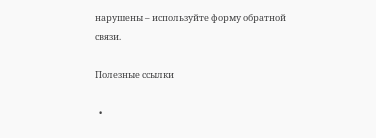нарушены – используйте форму обратной связи.

Полезные ссылки

  •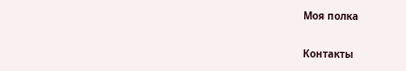Моя полка

Контакты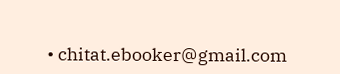• chitat.ebooker@gmail.com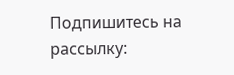Подпишитесь на рассылку: